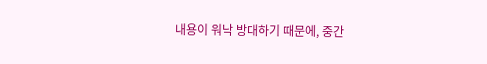내용이 워낙 방대하기 때문에, 중간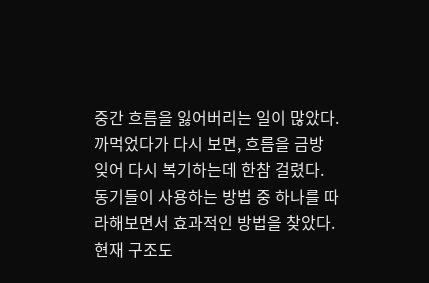중간 흐름을 잃어버리는 일이 많았다. 까먹었다가 다시 보면, 흐름을 금방 잊어 다시 복기하는데 한참 걸렸다.
동기들이 사용하는 방법 중 하나를 따라해보면서 효과적인 방법을 찾았다. 현재 구조도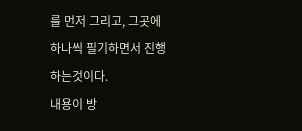를 먼저 그리고, 그곳에 하나씩 필기하면서 진행하는것이다.
내용이 방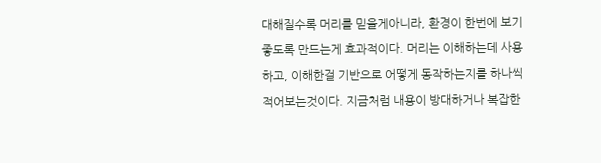대해질수록 머리를 믿을게아니라, 환경이 한번에 보기 좋도록 만드는게 효과적이다. 머리는 이해하는데 사용하고, 이해한걸 기반으로 어떻게 동작하는지를 하나씩 적어보는것이다. 지금처럼 내용이 방대하거나 복잡한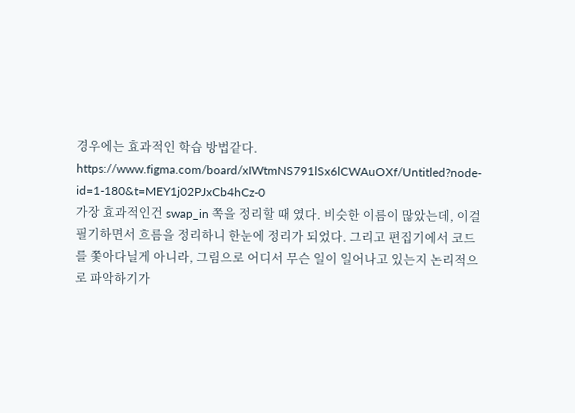경우에는 효과적인 학습 방법같다.
https://www.figma.com/board/xIWtmNS791lSx6lCWAuOXf/Untitled?node-id=1-180&t=MEY1j02PJxCb4hCz-0
가장 효과적인건 swap_in 쪽을 정리할 때 였다. 비슷한 이름이 많았는데, 이걸 필기하면서 흐름을 정리하니 한눈에 정리가 되었다. 그리고 편집기에서 코드를 쫓아다닐게 아니라, 그림으로 어디서 무슨 일이 일어나고 있는지 논리적으로 파악하기가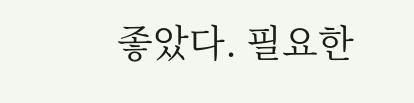좋았다. 필요한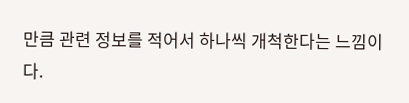만큼 관련 정보를 적어서 하나씩 개척한다는 느낌이다.